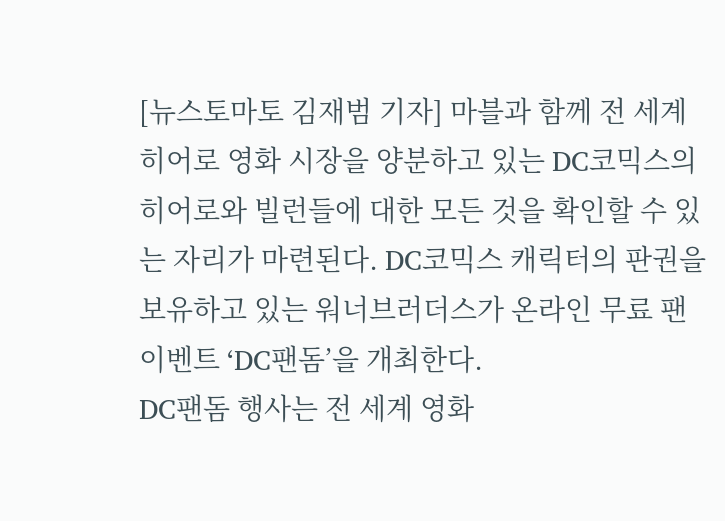[뉴스토마토 김재범 기자] 마블과 함께 전 세계 히어로 영화 시장을 양분하고 있는 DC코믹스의 히어로와 빌런들에 대한 모든 것을 확인할 수 있는 자리가 마련된다. DC코믹스 캐릭터의 판권을 보유하고 있는 워너브러더스가 온라인 무료 팬 이벤트 ‘DC팬돔’을 개최한다.
DC팬돔 행사는 전 세계 영화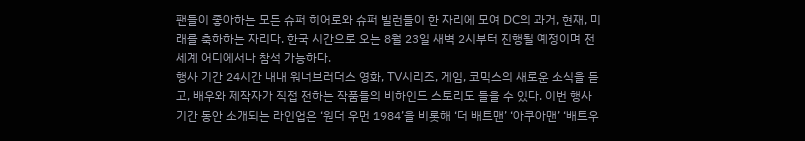팬들이 좋아하는 모든 슈퍼 히어로와 슈퍼 빌런들이 한 자리에 모여 DC의 과거, 현재, 미래를 축하하는 자리다. 한국 시간으로 오는 8월 23일 새벽 2시부터 진행될 예정이며 전 세계 어디에서나 참석 가능하다.
행사 기간 24시간 내내 워너브러더스 영화, TV시리즈, 게임, 코믹스의 새로운 소식을 듣고, 배우와 제작자가 직접 전하는 작품들의 비하인드 스토리도 들을 수 있다. 이번 행사 기간 동안 소개되는 라인업은 ‘원더 우먼 1984’을 비롯해 ‘더 배트맨’ ‘아쿠아맨’ ‘배트우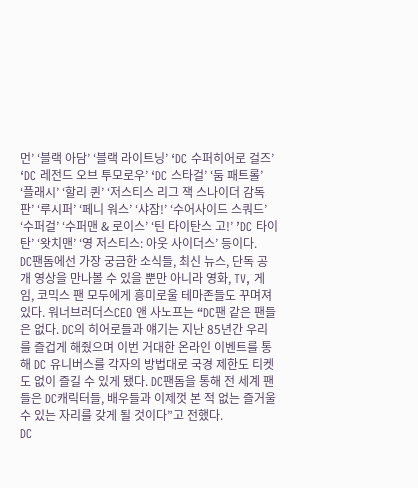먼’ ‘블랙 아담’ ‘블랙 라이트닝’ ‘DC 수퍼히어로 걸즈’ ‘DC 레전드 오브 투모로우’ ‘DC 스타걸’ ‘둠 패트롤’ ‘플래시’ ‘할리 퀸’ ‘저스티스 리그 잭 스나이더 감독판’ ‘루시퍼’ ‘페니 워스’ ‘샤잠!’ ‘수어사이드 스쿼드’ ‘수퍼걸’ ‘수퍼맨 & 로이스’ ‘틴 타이탄스 고!’ ’DC 타이탄’ ‘왓치맨’ ‘영 저스티스: 아웃 사이더스’ 등이다.
DC팬돔에선 가장 궁금한 소식들, 최신 뉴스, 단독 공개 영상을 만나볼 수 있을 뿐만 아니라 영화, TV, 게임, 코믹스 팬 모두에게 흥미로울 테마존들도 꾸며져 있다. 워너브러더스CEO 앤 사노프는 “DC팬 같은 팬들은 없다. DC의 히어로들과 얘기는 지난 85년간 우리를 즐겁게 해줬으며 이번 거대한 온라인 이벤트를 통해 DC 유니버스를 각자의 방법대로 국경 제한도 티켓도 없이 즐길 수 있게 됐다. DC팬돔을 통해 전 세계 팬들은 DC캐릭터들, 배우들과 이제껏 본 적 없는 즐거울 수 있는 자리를 갖게 될 것이다”고 전했다.
DC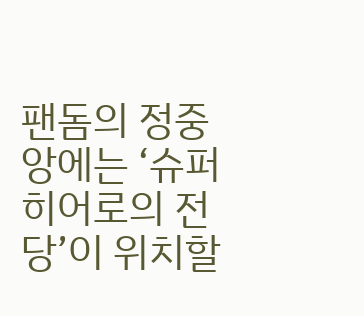팬돔의 정중앙에는 ‘슈퍼히어로의 전당’이 위치할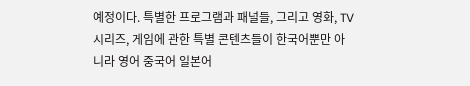예정이다. 특별한 프로그램과 패널들, 그리고 영화, TV시리즈, 게임에 관한 특별 콘텐츠들이 한국어뿐만 아니라 영어 중국어 일본어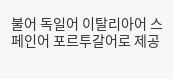불어 독일어 이탈리아어 스페인어 포르투갈어로 제공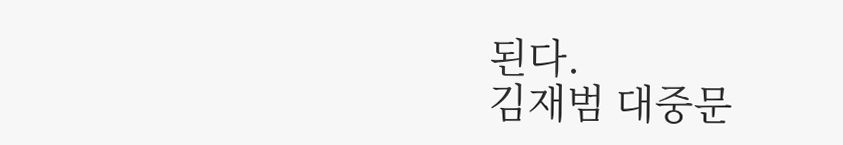된다.
김재범 대중문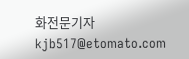화전문기자 kjb517@etomato.com